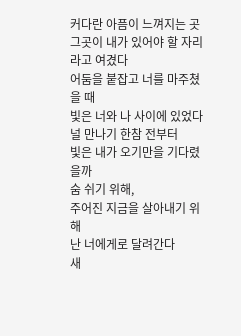커다란 아픔이 느껴지는 곳
그곳이 내가 있어야 할 자리라고 여겼다
어둠을 붙잡고 너를 마주쳤을 때
빛은 너와 나 사이에 있었다
널 만나기 한참 전부터
빛은 내가 오기만을 기다렸을까
숨 쉬기 위해,
주어진 지금을 살아내기 위해
난 너에게로 달려간다
새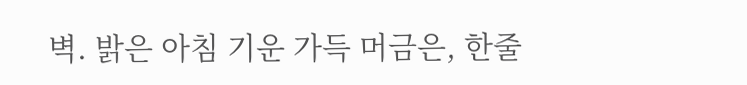벽. 밝은 아침 기운 가득 머금은, 한줄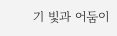기 빛과 어둠이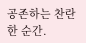공존하는 찬란한 순간.